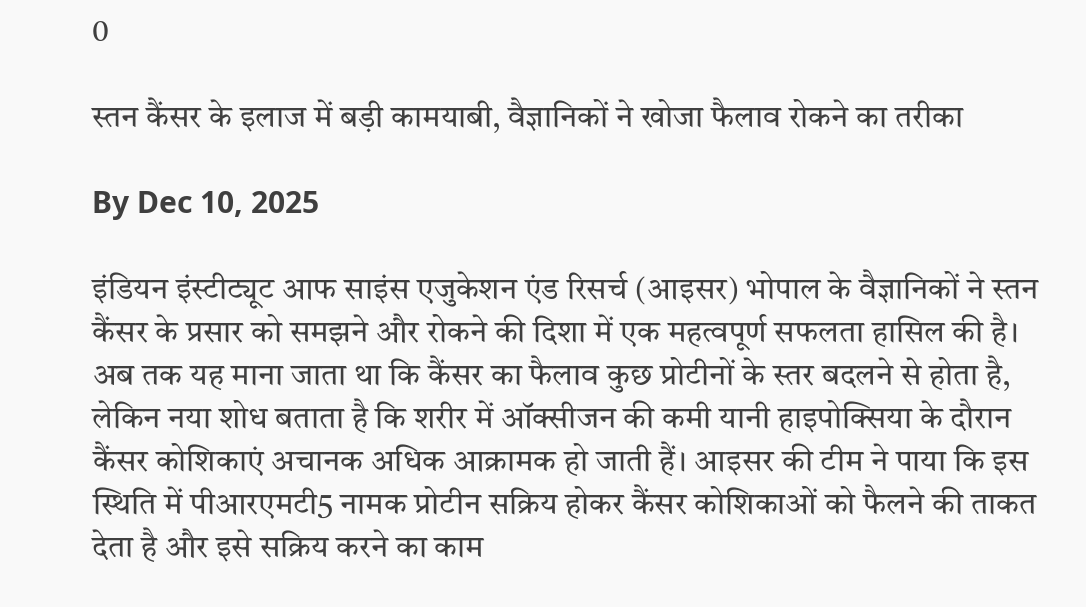0

स्तन कैंसर के इलाज में बड़ी कामयाबी, वैज्ञानिकों ने खोजा फैलाव रोकने का तरीका

By Dec 10, 2025

इंडियन इंस्टीट्यूट आफ साइंस एजुकेशन एंड रिसर्च (आइसर) भोपाल के वैज्ञानिकों ने स्तन कैंसर के प्रसार को समझने और रोकने की दिशा में एक महत्वपूर्ण सफलता हासिल की है। अब तक यह माना जाता था कि कैंसर का फैलाव कुछ प्रोटीनों के स्तर बदलने से होता है, लेकिन नया शोध बताता है कि शरीर में ऑक्सीजन की कमी यानी हाइपोक्सिया के दौरान कैंसर कोशिकाएं अचानक अधिक आक्रामक हो जाती हैं। आइसर की टीम ने पाया कि इस स्थिति में पीआरएमटी5 नामक प्रोटीन सक्रिय होकर कैंसर कोशिकाओं को फैलने की ताकत देता है और इसे सक्रिय करने का काम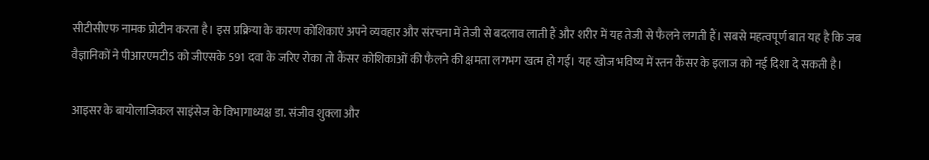सीटीसीएफ नामक प्रोटीन करता है। इस प्रक्रिया के कारण कोशिकाएं अपने व्यवहार और संरचना में तेजी से बदलाव लाती हैं और शरीर में यह तेजी से फैलने लगती हैं। सबसे महत्वपूर्ण बात यह है कि जब वैज्ञानिकों ने पीआरएमटी5 को जीएसके 591 दवा के जरिए रोका तो कैंसर कोशिकाओं की फैलने की क्षमता लगभग खत्म हो गई। यह खोज भविष्य में स्तन कैंसर के इलाज को नई दिशा दे सकती है।

आइसर के बायोलाजिकल साइंसेज के विभागाध्यक्ष डा. संजीव शुक्ला और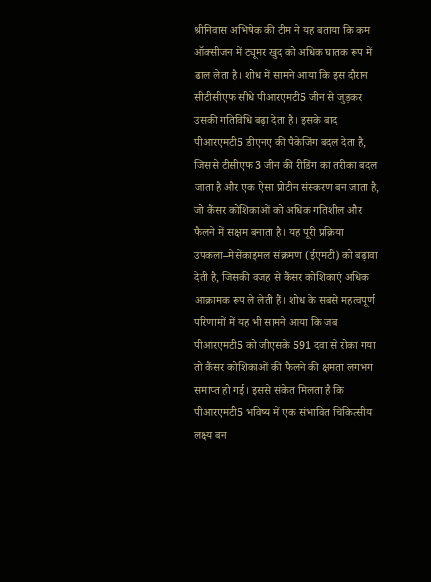श्रीनिवास अभिषेक की टीम ने यह बताया कि कम ऑक्सीजन में ट्यूमर खुद को अधिक घातक रूप में ढाल लेता है। शोध में सामने आया कि इस दौरान सीटीसीएफ सीधे पीआरएमटी5 जीन से जुड़कर उसकी गतिविधि बढ़ा देता है। इसके बाद पीआरएमटी5 डीएनए की पैकेजिंग बदल देता है, जिससे टीसीएफ3 जीन की रीडिंग का तरीका बदल जाता है और एक ऐसा प्रोटीन संस्करण बन जाता है, जो कैंसर कोशिकाओं को अधिक गतिशील और फैलने में सक्षम बनाता है। यह पूरी प्रक्रिया उपकला–मेसेंकाइमल संक्रमण (ईएमटी) को बढ़ावा देती है, जिसकी वजह से कैंसर कोशिकाएं अधिक आक्रामक रूप ले लेती हैं। शोध के सबसे महत्वपूर्ण परिणामों में यह भी सामने आया कि जब पीआरएमटी5 को जीएसके 591 दवा से रोका गया तो कैंसर कोशिकाओं की फैलने की क्षमता लगभग समाप्त हो गई। इससे संकेत मिलता है कि पीआरएमटी5 भविष्य में एक संभावित चिकित्सीय लक्ष्य बन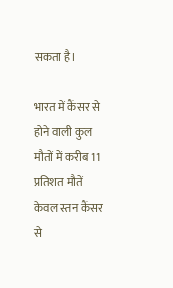सकता है।

भारत में कैंसर से होने वाली कुल मौतों में करीब 11 प्रतिशत मौतें केवल स्तन कैंसर से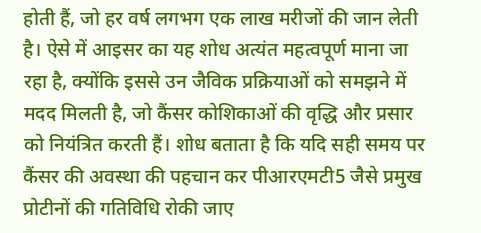होती हैं, जो हर वर्ष लगभग एक लाख मरीजों की जान लेती है। ऐसे में आइसर का यह शोध अत्यंत महत्वपूर्ण माना जा रहा है, क्योंकि इससे उन जैविक प्रक्रियाओं को समझने में मदद मिलती है, जो कैंसर कोशिकाओं की वृद्धि और प्रसार को नियंत्रित करती हैं। शोध बताता है कि यदि सही समय पर कैंसर की अवस्था की पहचान कर पीआरएमटी5 जैसे प्रमुख प्रोटीनों की गतिविधि रोकी जाए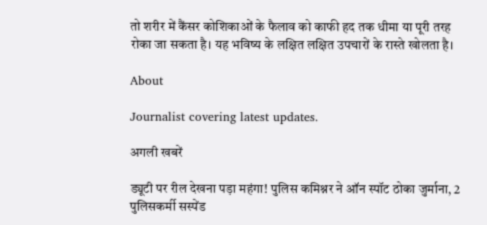तो शरीर में कैंसर कोशिकाओं के फैलाव को काफी हद तक धीमा या पूरी तरह रोका जा सकता है। यह भविष्य के लक्षित लक्षित उपचारों के रास्ते खोलता है।

About

Journalist covering latest updates.

अगली खबरें

ड्यूटी पर रील देखना पड़ा महंगा! पुलिस कमिश्नर ने ऑन स्पॉट ठोका जुर्माना, 2 पुलिसकर्मी सस्पेंड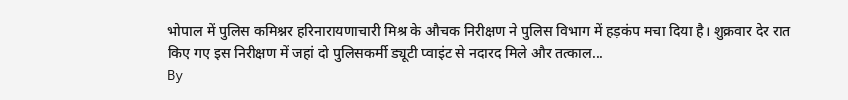भोपाल में पुलिस कमिश्नर हरिनारायणाचारी मिश्र के औचक निरीक्षण ने पुलिस विभाग में हड़कंप मचा दिया है। शुक्रवार देर रात किए गए इस निरीक्षण में जहां दो पुलिसकर्मी ड्यूटी प्वाइंट से नदारद मिले और तत्काल...
By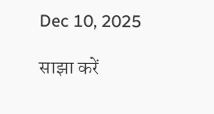Dec 10, 2025

साझा करें